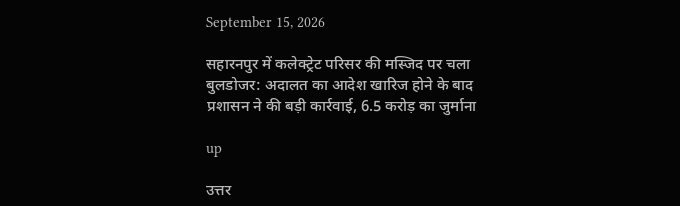September 15, 2026

सहारनपुर में कलेक्ट्रेट परिसर की मस्जिद पर चला बुलडोजर: अदालत का आदेश खारिज होने के बाद प्रशासन ने की बड़ी कार्रवाई, 6.5 करोड़ का जुर्माना

up

उत्तर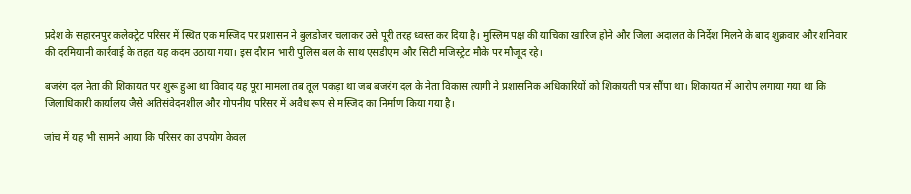प्रदेश के सहारनपुर कलेक्ट्रेट परिसर में स्थित एक मस्जिद पर प्रशासन ने बुलडोजर चलाकर उसे पूरी तरह ध्वस्त कर दिया है। मुस्लिम पक्ष की याचिका खारिज होने और जिला अदालत के निर्देश मिलने के बाद शुक्रवार और शनिवार की दरमियानी कार्रवाई के तहत यह कदम उठाया गया। इस दौरान भारी पुलिस बल के साथ एसडीएम और सिटी मजिस्ट्रेट मौके पर मौजूद रहे।

बजरंग दल नेता की शिकायत पर शुरू हुआ था विवाद यह पूरा मामला तब तूल पकड़ा था जब बजरंग दल के नेता विकास त्यागी ने प्रशासनिक अधिकारियों को शिकायती पत्र सौंपा था। शिकायत में आरोप लगाया गया था कि जिलाधिकारी कार्यालय जैसे अतिसंवेदनशील और गोपनीय परिसर में अवैध रूप से मस्जिद का निर्माण किया गया है।

जांच में यह भी सामने आया कि परिसर का उपयोग केवल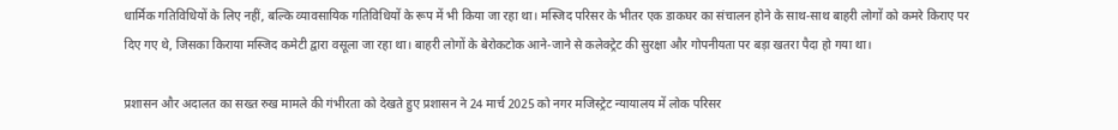धार्मिक गतिविधियों के लिए नहीं, बल्कि व्यावसायिक गतिविधियों के रूप में भी किया जा रहा था। मस्जिद परिसर के भीतर एक डाकघर का संचालन होने के साथ-साथ बाहरी लोगों को कमरे किराए पर दिए गए थे, जिसका किराया मस्जिद कमेटी द्वारा वसूला जा रहा था। बाहरी लोगों के बेरोकटोक आने-जाने से कलेक्ट्रेट की सुरक्षा और गोपनीयता पर बड़ा खतरा पैदा हो गया था।

प्रशासन और अदालत का सख्त रुख मामले की गंभीरता को देखते हुए प्रशासन ने 24 मार्च 2025 को नगर मजिस्ट्रेट न्यायालय में लोक परिसर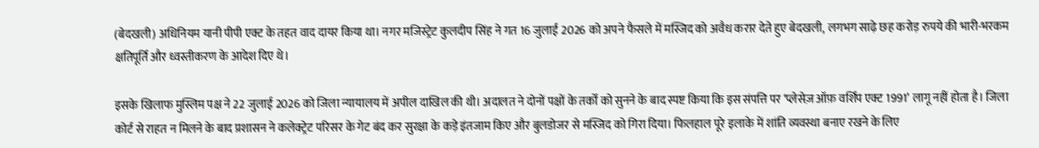(बेदखली) अधिनियम यानी पीपी एक्ट के तहत वाद दायर किया था। नगर मजिस्ट्रेट कुलदीप सिंह ने गत 16 जुलाई 2026 को अपने फैसले में मस्जिद को अवैध करार देते हुए बेदखली, लगभग साढ़े छह करोड़ रुपये की भारी-भरकम क्षतिपूर्ति और ध्वस्तीकरण के आदेश दिए थे।

इसके खिलाफ मुस्लिम पक्ष ने 22 जुलाई 2026 को जिला न्यायालय में अपील दाखिल की थी। अदालत ने दोनों पक्षों के तर्कों को सुनने के बाद स्पष्ट किया कि इस संपत्ति पर ‘प्लेसेज़ ऑफ़ वर्शिप एक्ट 1991’ लागू नहीं होता है। जिला कोर्ट से राहत न मिलने के बाद प्रशासन ने कलेक्ट्रेट परिसर के गेट बंद कर सुरक्षा के कड़े इंतजाम किए और बुलडोजर से मस्जिद को गिरा दिया। फिलहाल पूरे इलाके में शांति व्यवस्था बनाए रखने के लिए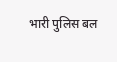भारी पुलिस बल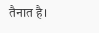तैनात है।